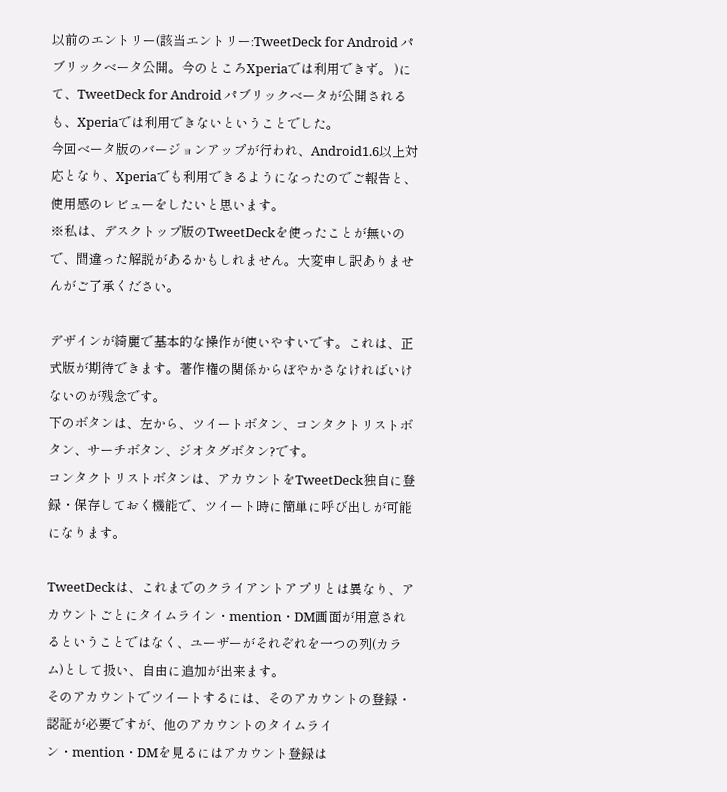以前のエントリー(該当エントリー:TweetDeck for Android パブリックベータ公開。今のところXperiaでは利用できず。 )にて、TweetDeck for Android パブリックベータが公開されるも、Xperiaでは利用できないということでした。
今回ベータ版のバージョンアップが行われ、Android1.6以上対応となり、Xperiaでも利用できるようになったのでご報告と、使用感のレビューをしたいと思います。
※私は、デスクトップ版のTweetDeckを使ったことが無いので、間違った解説があるかもしれません。大変申し訳ありませんがご了承ください。

デザインが綺麗で基本的な操作が使いやすいです。これは、正式版が期待できます。著作権の関係からぼやかさなければいけないのが残念です。
下のボタンは、左から、ツイートボタン、コンタクトリストボタン、サーチボタン、ジオタグボタン?です。
コンタクトリストボタンは、アカウントをTweetDeck独自に登録・保存しておく機能で、ツイート時に簡単に呼び出しが可能になります。

TweetDeckは、これまでのクライアントアプリとは異なり、アカウントごとにタイムライン・mention・DM画面が用意されるということではなく、ユーザーがそれぞれを一つの列(カラム)として扱い、自由に追加が出来ます。
そのアカウントでツイートするには、そのアカウントの登録・認証が必要ですが、他のアカウントのタイムライン・mention・DMを見るにはアカウント登録は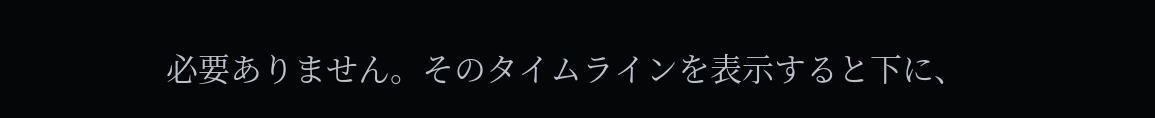必要ありません。そのタイムラインを表示すると下に、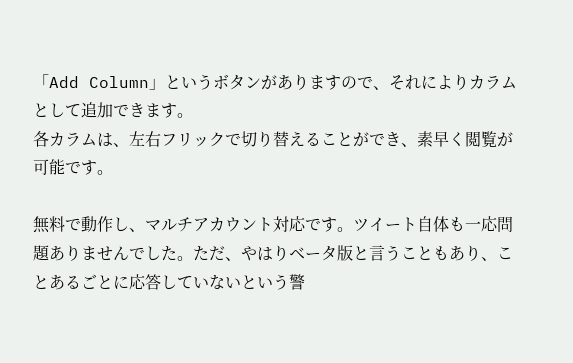「Add Column」というボタンがありますので、それによりカラムとして追加できます。
各カラムは、左右フリックで切り替えることができ、素早く閲覧が可能です。

無料で動作し、マルチアカウント対応です。ツイート自体も一応問題ありませんでした。ただ、やはりベータ版と言うこともあり、ことあるごとに応答していないという警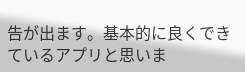告が出ます。基本的に良くできているアプリと思いま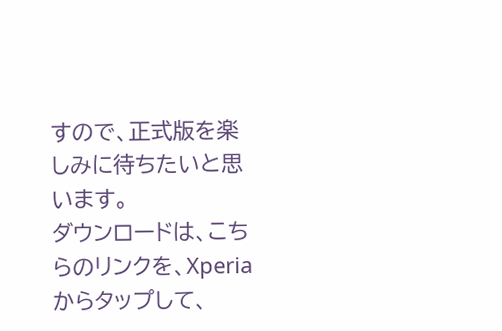すので、正式版を楽しみに待ちたいと思います。
ダウンロードは、こちらのリンクを、Xperiaからタップして、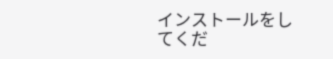インストールをしてくだ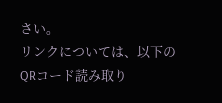さい。
リンクについては、以下のQRコード読み取り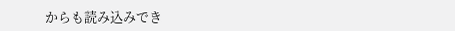からも読み込みでき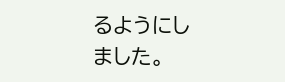るようにしました。